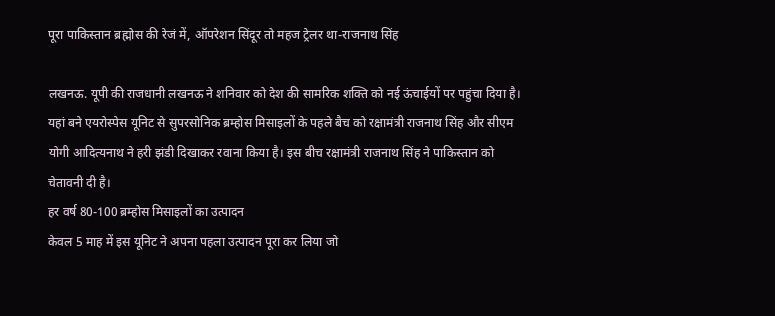पूरा पाकिस्तान ब्रह्मोस की रेजं में, ऑपरेशन सिंदूर तो महज ट्रेलर था-राजनाथ सिंह

लखनऊ. यूपी की राजधानी लखनऊ ने शनिवार को देश की सामरिक शक्ति को नई ऊंचाईयों पर पहुंचा दिया है। यहां बने एयरोस्पेस यूनिट से सुपरसोनिक ब्रम्होस मिसाइलों के पहले बैच को रक्षामंत्री राजनाथ सिंह और सीएम योगी आदित्यनाथ ने हरी झंडी दिखाकर रवाना किया है। इस बीच रक्षामंत्री राजनाथ सिंह ने पाकिस्तान को चेतावनी दी है।
हर वर्ष 80-100 ब्रम्होस मिसाइलों का उत्पादन
केवल 5 माह में इस यूनिट ने अपना पहला उत्पादन पूरा कर लिया जो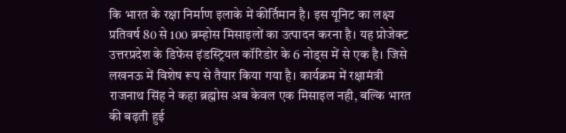कि भारत के रक्षा निर्माण इलाके में कीर्तिमान है। इस यूनिट का लक्ष्य प्रतिवर्ष 80 से 100 ब्रम्होस मिसाइलों का उत्पादन करना है। यह प्रोजेक्ट उत्तरप्रदेश के डिफेंस इंडस्ट्रियल कॉरिडोर के 6 नोड्स में से एक है। जिसे लखनऊ में विशेष रूप से तैयार किया गया है। कार्यक्रम में रक्षामंत्री राजनाथ सिंह ने कहा ब्रह्मोस अब केवल एक मिसाइल नही, बल्कि भारत की बढ़ती हुई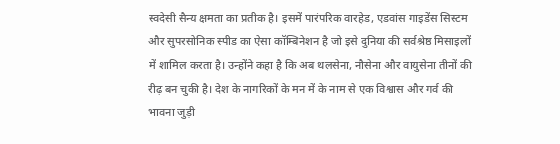स्वदेसी सैन्य क्षमता का प्रतीक है। इसमें पारंपरिक वारहेड, एडवांस गाइडेंस सिस्टम और सुपरसोनिक स्पीड का ऐसा कॉम्बिनेशन है जो इसे दुनिया की सर्वश्रेष्ठ मिसाइलों में शामिल करता है। उन्होंने कहा है कि अब थलसेना, नौसेना और वायुसेना तीनों की रीढ़ बन चुकी है। देश के नागरिकों के मन में के नाम से एक विश्वास और गर्व की भावना जुड़ी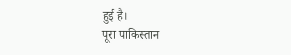हुई है।
पूरा पाकिस्तान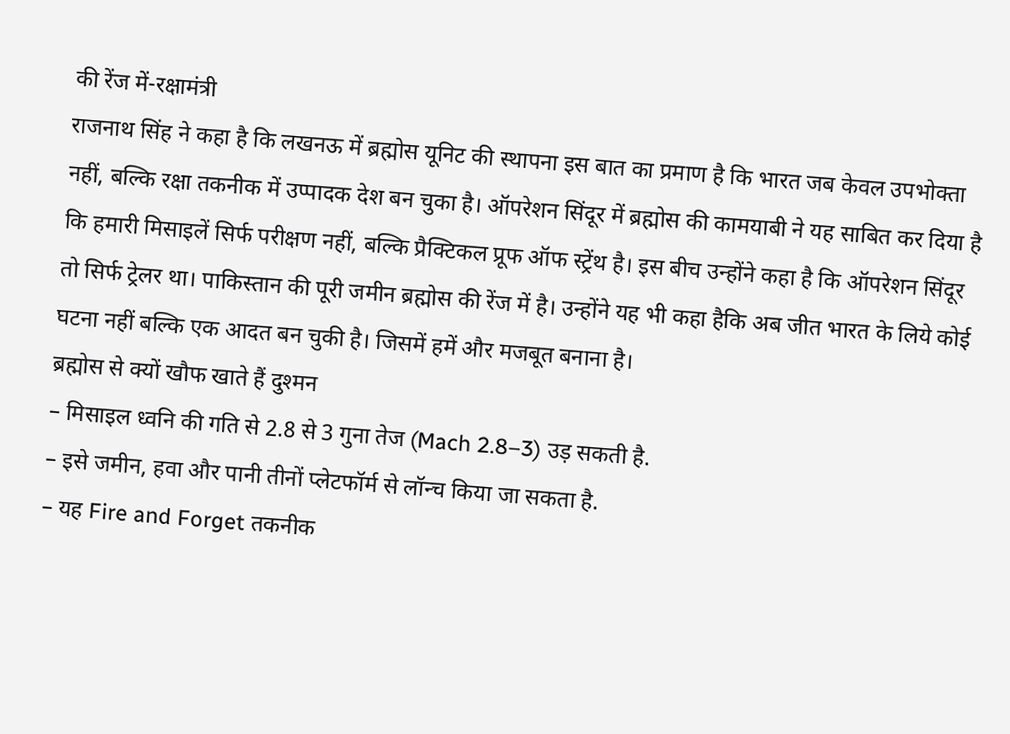की रेंज में-रक्षामंत्री
राजनाथ सिंह ने कहा है कि लखनऊ में ब्रह्मोस यूनिट की स्थापना इस बात का प्रमाण है कि भारत जब केवल उपभोक्ता नहीं, बल्कि रक्षा तकनीक में उप्पादक देश बन चुका है। ऑपरेशन सिंदूर में ब्रह्मोस की कामयाबी ने यह साबित कर दिया है कि हमारी मिसाइलें सिर्फ परीक्षण नहीं, बल्कि प्रैक्टिकल प्रूफ ऑफ स्ट्रेंथ है। इस बीच उन्होंने कहा है कि ऑपरेशन सिंदूर तो सिर्फ ट्रेलर था। पाकिस्तान की पूरी जमीन ब्रह्मोस की रेंज में है। उन्होंने यह भी कहा हैकि अब जीत भारत के लिये कोई घटना नहीं बल्कि एक आदत बन चुकी है। जिसमें हमें और मजबूत बनाना है।
ब्रह्मोस से क्यों खौफ खाते हैं दुश्मन
– मिसाइल ध्वनि की गति से 2.8 से 3 गुना तेज (Mach 2.8–3) उड़ सकती है.
– इसे जमीन, हवा और पानी तीनों प्लेटफॉर्म से लॉन्च किया जा सकता है.
– यह Fire and Forget तकनीक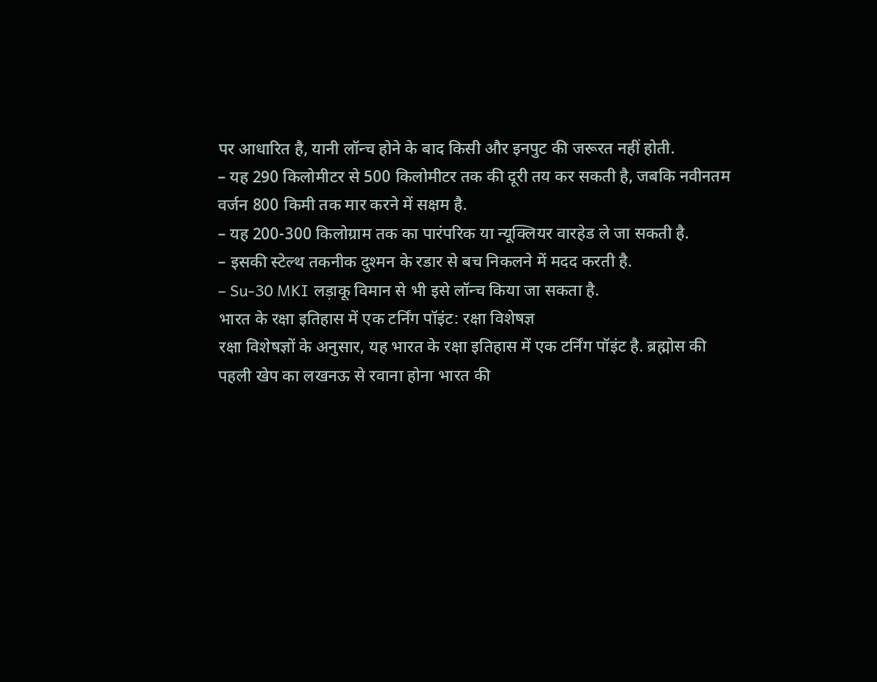पर आधारित है, यानी लॉन्च होने के बाद किसी और इनपुट की जरूरत नहीं होती.
– यह 290 किलोमीटर से 500 किलोमीटर तक की दूरी तय कर सकती है, जबकि नवीनतम वर्जन 800 किमी तक मार करने में सक्षम है.
– यह 200-300 किलोग्राम तक का पारंपरिक या न्यूक्लियर वारहेड ले जा सकती है.
– इसकी स्टेल्थ तकनीक दुश्मन के रडार से बच निकलने में मदद करती है.
– Su-30 MKI लड़ाकू विमान से भी इसे लॉन्च किया जा सकता है.
भारत के रक्षा इतिहास में एक टर्निंग पॉइंट: रक्षा विशेषज्ञ
रक्षा विशेषज्ञों के अनुसार, यह भारत के रक्षा इतिहास में एक टर्निंग पॉइंट है. ब्रह्मोस की पहली खेप का लखनऊ से रवाना होना भारत की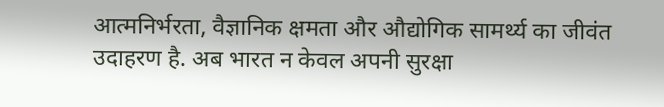आत्मनिर्भरता, वैज्ञानिक क्षमता और औद्योगिक सामर्थ्य का जीवंत उदाहरण है. अब भारत न केवल अपनी सुरक्षा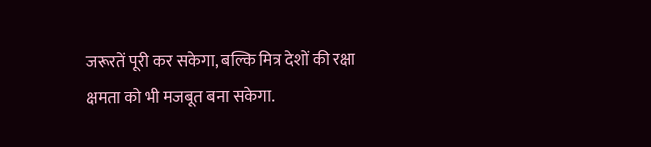जरूरतें पूरी कर सकेगा, बल्कि मित्र देशों की रक्षा क्षमता को भी मजबूत बना सकेगा.